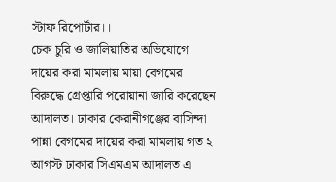স্টাফ রিপোর্টার।।
চেক চুরি ও জালিয়াতির অভিযোগে দায়ের করা মামলায় মায়া বেগমের বিরুদ্ধে গ্রেপ্তারি পরোয়ানা জারি করেছেন আদালত। ঢাকার কেরানীগঞ্জের বাসিন্দা পান্না বেগমের দায়ের করা মামলায় গত ২ আগস্ট ঢাকার সিএমএম আদালত এ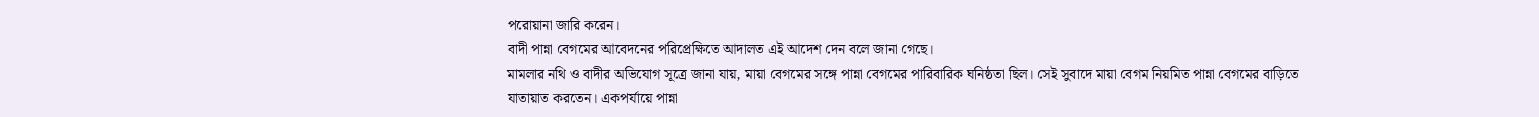পরোয়ানা জারি করেন।
বাদী পান্না বেগমের আবেদনের পরিপ্রেক্ষিতে আদালত এই আদেশ দেন বলে জানা গেছে।
মামলার নথি ও বাদীর অভিযোগ সূত্রে জানা যায়, মায়া বেগমের সঙ্গে পান্না বেগমের পারিবারিক ঘনিষ্ঠতা ছিল। সেই সুবাদে মায়া বেগম নিয়মিত পান্না বেগমের বাড়িতে যাতায়াত করতেন। একপর্যায়ে পান্না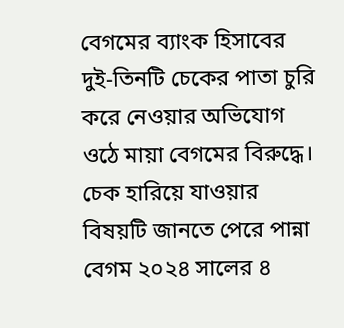বেগমের ব্যাংক হিসাবের দুই-তিনটি চেকের পাতা চুরি করে নেওয়ার অভিযোগ ওঠে মায়া বেগমের বিরুদ্ধে।
চেক হারিয়ে যাওয়ার বিষয়টি জানতে পেরে পান্না বেগম ২০২৪ সালের ৪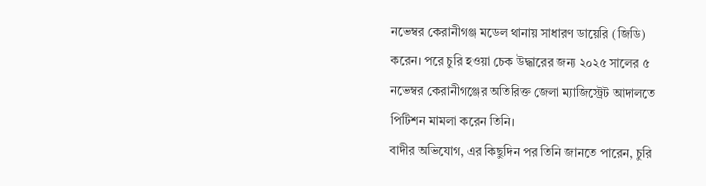নভেম্বর কেরানীগঞ্জ মডেল থানায় সাধারণ ডায়েরি (জিডি) করেন। পরে চুরি হওয়া চেক উদ্ধারের জন্য ২০২৫ সালের ৫ নভেম্বর কেরানীগঞ্জের অতিরিক্ত জেলা ম্যাজিস্ট্রেট আদালতে পিটিশন মামলা করেন তিনি।
বাদীর অভিযোগ, এর কিছুদিন পর তিনি জানতে পারেন, চুরি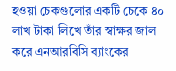হওয়া চেকগুলোর একটি চেকে ৪০ লাখ টাকা লিখে তাঁর স্বাক্ষর জাল করে এনআরবিসি ব্যাংকের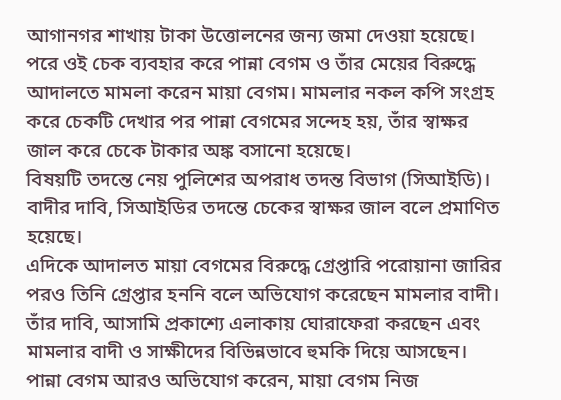আগানগর শাখায় টাকা উত্তোলনের জন্য জমা দেওয়া হয়েছে।
পরে ওই চেক ব্যবহার করে পান্না বেগম ও তাঁর মেয়ের বিরুদ্ধে আদালতে মামলা করেন মায়া বেগম। মামলার নকল কপি সংগ্রহ করে চেকটি দেখার পর পান্না বেগমের সন্দেহ হয়, তাঁর স্বাক্ষর জাল করে চেকে টাকার অঙ্ক বসানো হয়েছে।
বিষয়টি তদন্তে নেয় পুলিশের অপরাধ তদন্ত বিভাগ (সিআইডি)। বাদীর দাবি, সিআইডির তদন্তে চেকের স্বাক্ষর জাল বলে প্রমাণিত হয়েছে।
এদিকে আদালত মায়া বেগমের বিরুদ্ধে গ্রেপ্তারি পরোয়ানা জারির পরও তিনি গ্রেপ্তার হননি বলে অভিযোগ করেছেন মামলার বাদী। তাঁর দাবি, আসামি প্রকাশ্যে এলাকায় ঘোরাফেরা করছেন এবং মামলার বাদী ও সাক্ষীদের বিভিন্নভাবে হুমকি দিয়ে আসছেন।
পান্না বেগম আরও অভিযোগ করেন, মায়া বেগম নিজ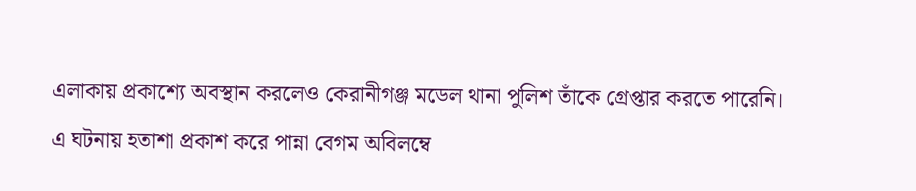এলাকায় প্রকাশ্যে অবস্থান করলেও কেরানীগঞ্জ মডেল থানা পুলিশ তাঁকে গ্রেপ্তার করতে পারেনি।
এ ঘটনায় হতাশা প্রকাশ করে পান্না বেগম অবিলম্বে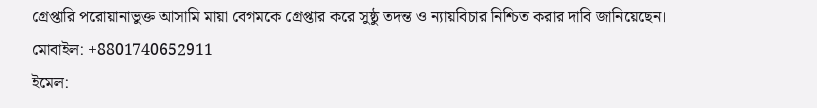গ্রেপ্তারি পরোয়ানাভুক্ত আসামি মায়া বেগমকে গ্রেপ্তার করে সুষ্ঠু তদন্ত ও ন্যায়বিচার নিশ্চিত করার দাবি জানিয়েছেন।
মোবাইল: +8801740652911
ইমেল: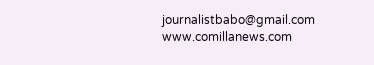journalistbabo@gmail.com
www.comillanews.com